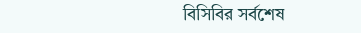বিসিবির সর্বশেষ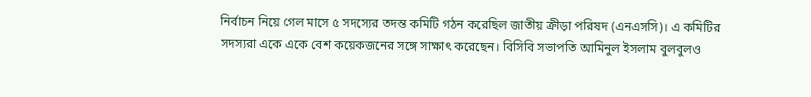নির্বাচন নিয়ে গেল মাসে ৫ সদস্যের তদন্ত কমিটি গঠন করেছিল জাতীয় ক্রীড়া পরিষদ (এনএসসি)। এ কমিটির সদস্যরা একে একে বেশ কয়েকজনের সঙ্গে সাক্ষাৎ করেছেন। বিসিবি সভাপতি আমিনুল ইসলাম বুলবুলও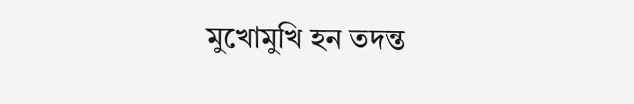মুখোমুখি হন তদন্ত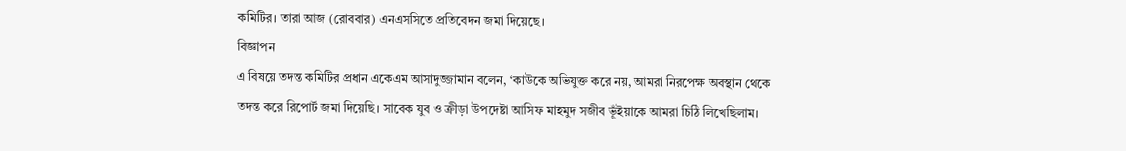কমিটির। তারা আজ (রোববার) এনএসসিতে প্রতিবেদন জমা দিয়েছে।
বিজ্ঞাপন
এ বিষয়ে তদন্ত কমিটির প্রধান একেএম আসাদুজ্জামান বলেন, ‘কাউকে অভিযুক্ত করে নয়, আমরা নিরপেক্ষ অবস্থান থেকে তদন্ত করে রিপোর্ট জমা দিয়েছি। সাবেক যুব ও ক্রীড়া উপদেষ্টা আসিফ মাহমুদ সজীব ভূঁইয়াকে আমরা চিঠি লিখেছিলাম।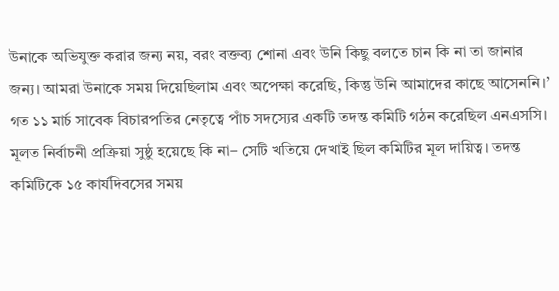উনাকে অভিযুক্ত করার জন্য নয়, বরং বক্তব্য শোনা এবং উনি কিছু বলতে চান কি না তা জানার জন্য। আমরা উনাকে সময় দিয়েছিলাম এবং অপেক্ষা করেছি, কিন্তু উনি আমাদের কাছে আসেননি।’
গত ১১ মার্চ সাবেক বিচারপতির নেতৃত্বে পাঁচ সদস্যের একটি তদন্ত কমিটি গঠন করেছিল এনএসসি। মূলত নির্বাচনী প্রক্রিয়া সুষ্ঠু হয়েছে কি না– সেটি খতিয়ে দেখাই ছিল কমিটির মূল দায়িত্ব। তদন্ত কমিটিকে ১৫ কার্যদিবসের সময়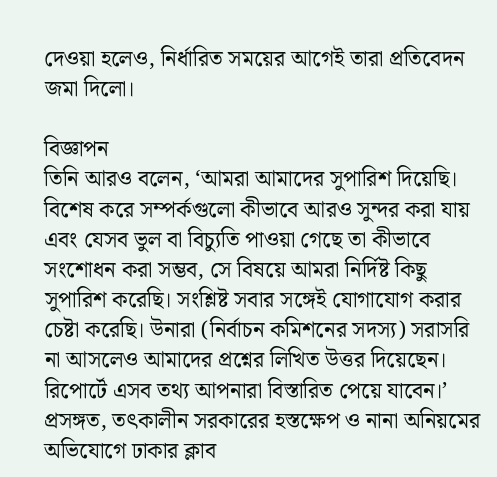দেওয়া হলেও, নির্ধারিত সময়ের আগেই তারা প্রতিবেদন জমা দিলো।

বিজ্ঞাপন
তিনি আরও বলেন, ‘আমরা আমাদের সুপারিশ দিয়েছি। বিশেষ করে সম্পর্কগুলো কীভাবে আরও সুন্দর করা যায় এবং যেসব ভুল বা বিচ্যুতি পাওয়া গেছে তা কীভাবে সংশোধন করা সম্ভব, সে বিষয়ে আমরা নির্দিষ্ট কিছু সুপারিশ করেছি। সংশ্লিষ্ট সবার সঙ্গেই যোগাযোগ করার চেষ্টা করেছি। উনারা (নির্বাচন কমিশনের সদস্য) সরাসরি না আসলেও আমাদের প্রশ্নের লিখিত উত্তর দিয়েছেন। রিপোর্টে এসব তথ্য আপনারা বিস্তারিত পেয়ে যাবেন।’
প্রসঙ্গত, তৎকালীন সরকারের হস্তক্ষেপ ও নানা অনিয়মের অভিযোগে ঢাকার ক্লাব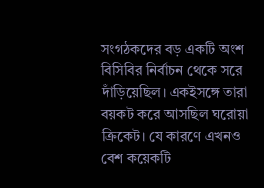সংগঠকদের বড় একটি অংশ বিসিবির নির্বাচন থেকে সরে দাঁড়িয়েছিল। একইসঙ্গে তারা বয়কট করে আসছিল ঘরোয়া ক্রিকেট। যে কারণে এখনও বেশ কয়েকটি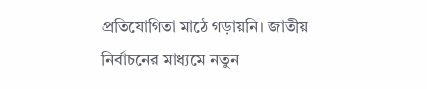প্রতিযোগিতা মাঠে গড়ায়নি। জাতীয় নির্বাচনের মাধ্যমে নতুন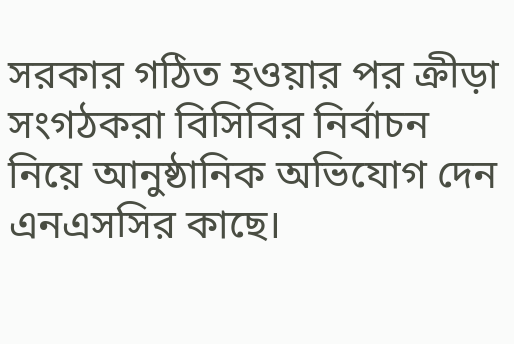সরকার গঠিত হওয়ার পর ক্রীড়া সংগঠকরা বিসিবির নির্বাচন নিয়ে আনুষ্ঠানিক অভিযোগ দেন এনএসসির কাছে।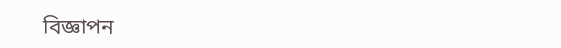বিজ্ঞাপন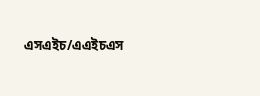এসএইচ/এএইচএস